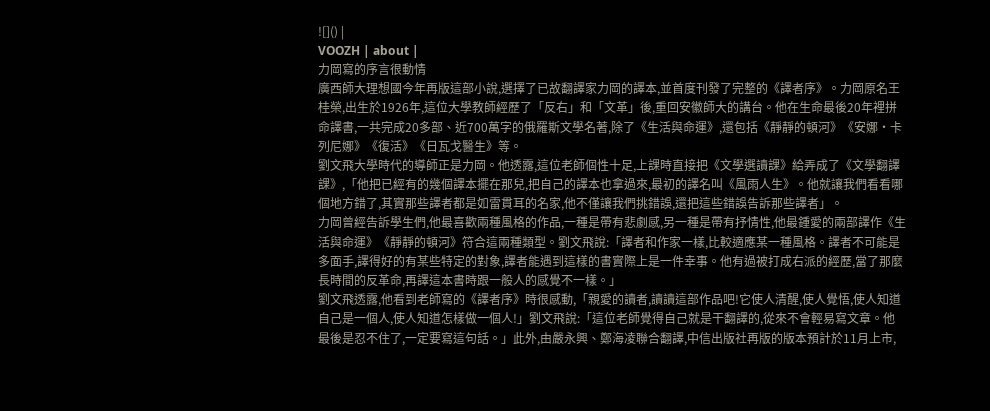![]() |
VOOZH | about |
力岡寫的序言很動情
廣西師大理想國今年再版這部小說,選擇了已故翻譯家力岡的譯本,並首度刊發了完整的《譯者序》。力岡原名王桂榮,出生於1926年,這位大學教師經歷了「反右」和「文革」後,重回安徽師大的講台。他在生命最後20年裡拼命譯書,一共完成20多部、近700萬字的俄羅斯文學名著,除了《生活與命運》,還包括《靜靜的頓河》《安娜·卡列尼娜》《復活》《日瓦戈醫生》等。
劉文飛大學時代的導師正是力岡。他透露,這位老師個性十足,上課時直接把《文學選讀課》給弄成了《文學翻譯課》,「他把已經有的幾個譯本擺在那兒,把自己的譯本也拿過來,最初的譯名叫《風雨人生》。他就讓我們看看哪個地方錯了,其實那些譯者都是如雷貫耳的名家,他不僅讓我們挑錯誤,還把這些錯誤告訴那些譯者」。
力岡曾經告訴學生們,他最喜歡兩種風格的作品,一種是帶有悲劇感,另一種是帶有抒情性,他最鍾愛的兩部譯作《生活與命運》《靜靜的頓河》符合這兩種類型。劉文飛說:「譯者和作家一樣,比較適應某一種風格。譯者不可能是多面手,譯得好的有某些特定的對象,譯者能遇到這樣的書實際上是一件幸事。他有過被打成右派的經歷,當了那麼長時間的反革命,再譯這本書時跟一般人的感覺不一樣。」
劉文飛透露,他看到老師寫的《譯者序》時很感動,「親愛的讀者,讀讀這部作品吧!它使人清醒,使人覺悟,使人知道自己是一個人,使人知道怎樣做一個人!」劉文飛說:「這位老師覺得自己就是干翻譯的,從來不會輕易寫文章。他最後是忍不住了,一定要寫這句話。」此外,由嚴永興、鄭海凌聯合翻譯,中信出版社再版的版本預計於11月上市,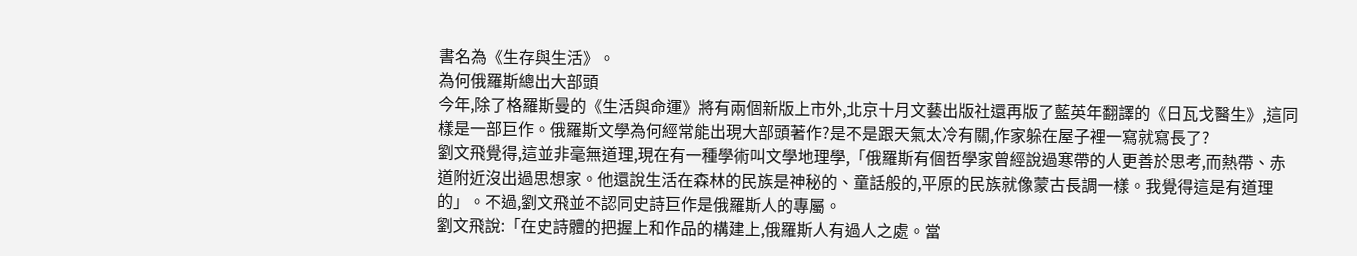書名為《生存與生活》。
為何俄羅斯總出大部頭
今年,除了格羅斯曼的《生活與命運》將有兩個新版上市外,北京十月文藝出版社還再版了藍英年翻譯的《日瓦戈醫生》,這同樣是一部巨作。俄羅斯文學為何經常能出現大部頭著作?是不是跟天氣太冷有關,作家躲在屋子裡一寫就寫長了?
劉文飛覺得,這並非毫無道理,現在有一種學術叫文學地理學,「俄羅斯有個哲學家曾經說過寒帶的人更善於思考,而熱帶、赤道附近沒出過思想家。他還說生活在森林的民族是神秘的、童話般的,平原的民族就像蒙古長調一樣。我覺得這是有道理的」。不過,劉文飛並不認同史詩巨作是俄羅斯人的專屬。
劉文飛說:「在史詩體的把握上和作品的構建上,俄羅斯人有過人之處。當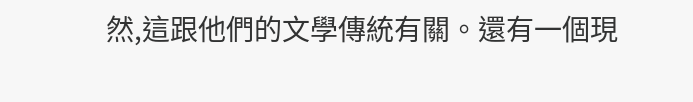然,這跟他們的文學傳統有關。還有一個現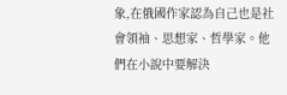象,在俄國作家認為自己也是社會領袖、思想家、哲學家。他們在小說中要解決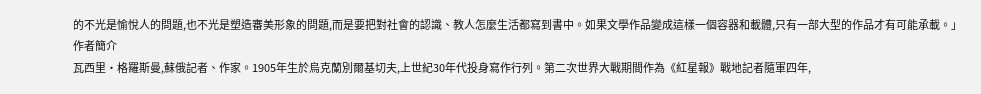的不光是愉悅人的問題,也不光是塑造審美形象的問題,而是要把對社會的認識、教人怎麼生活都寫到書中。如果文學作品變成這樣一個容器和載體,只有一部大型的作品才有可能承載。」
作者簡介
瓦西里·格羅斯曼,蘇俄記者、作家。1905年生於烏克蘭別爾基切夫,上世紀30年代投身寫作行列。第二次世界大戰期間作為《紅星報》戰地記者隨軍四年,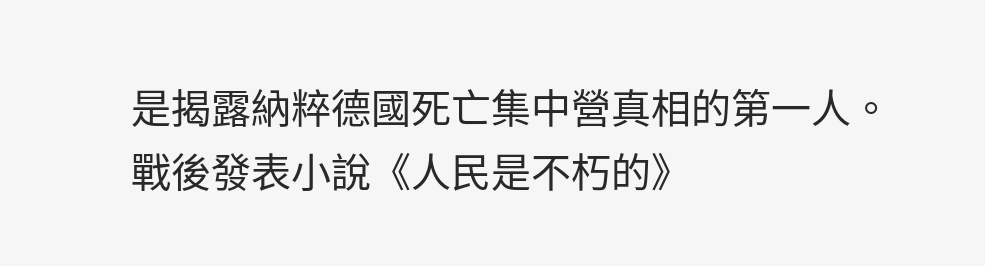是揭露納粹德國死亡集中營真相的第一人。
戰後發表小說《人民是不朽的》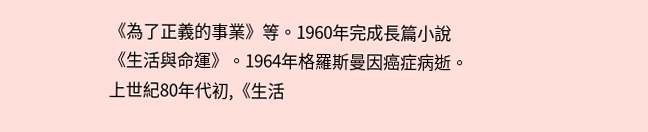《為了正義的事業》等。1960年完成長篇小說《生活與命運》。1964年格羅斯曼因癌症病逝。上世紀80年代初,《生活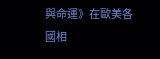與命運》在歐美各國相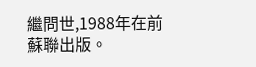繼問世,1988年在前蘇聯出版。